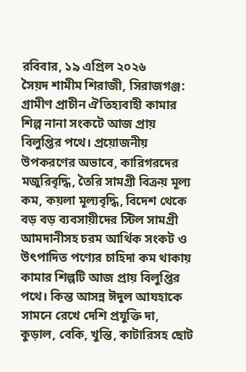রবিবার, ১৯ এপ্রিল ২০২৬
সৈয়দ শামীম শিরাজী, সিরাজগঞ্জ: গ্রামীণ প্রাচীন ঐতিহ্যবাহী কামার শিল্প নানা সংকটে আজ প্রায় বিলুপ্তির পথে। প্রয়োজনীয় উপকরণের অভাবে, কারিগরদের মজুরিবৃদ্ধি, তৈরি সামগ্রী বিক্রয় মূল্য কম, কয়লা মূল্যবৃদ্ধি, বিদেশ থেকে বড় বড় ব্যবসায়ীদের স্টিল সামগ্রী আমদানীসহ চরম আর্থিক সংকট ও উৎপাদিত পণ্যের চাহিদা কম থাকায় কামার শিল্পটি আজ প্রায় বিলুপ্তির পথে। কিন্ত আসন্ন ঈদুল আযহাকে সামনে রেখে দেশি প্রযুক্তি দা, কুড়াল, বেকি, খুন্তি, কাটারিসহ ছোট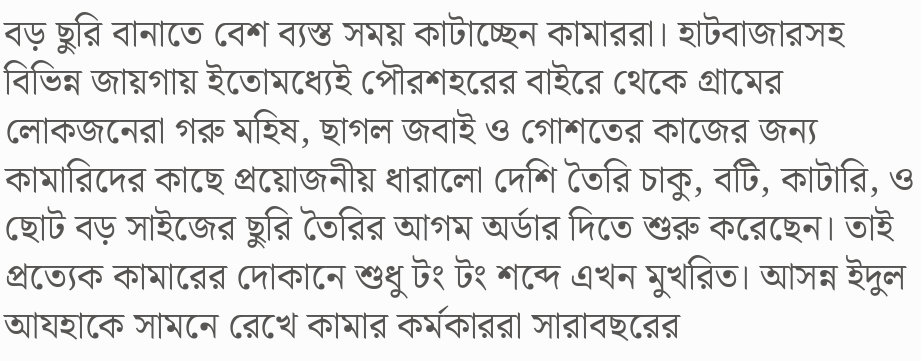বড় ছুরি বানাতে বেশ ব্যস্ত সময় কাটাচ্ছেন কামাররা। হাটবাজারসহ বিভিন্ন জায়গায় ইতোমধ্যেই পৌরশহরের বাইরে থেকে গ্রামের লোকজনেরা গরু মহিষ, ছাগল জবাই ও গোশতের কাজের জন্য কামারিদের কাছে প্রয়োজনীয় ধারালো দেশি তৈরি চাকু, বটি, কাটারি, ও ছোট বড় সাইজের ছুরি তৈরির আগম অর্ডার দিতে শুরু করেছেন। তাই প্রত্যেক কামারের দোকানে শুধু টং টং শব্দে এখন মুখরিত। আসন্ন ইদুল আযহাকে সামনে রেখে কামার কর্মকাররা সারাবছরের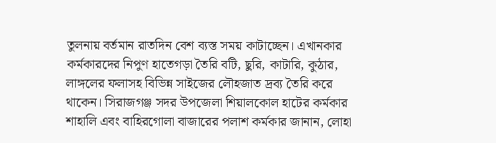তুলনায় বর্তমান রাতদিন বেশ ব্যস্ত সময় কাটাচ্ছেন। এখানকার কর্মকারদের নিপুণ হাতেগড়া তৈরি বটি, ছুরি, কাটারি, কুঠার, লাঙ্গলের ফলাসহ বিভিন্ন সাইজের লৌহজাত দ্রব্য তৈরি করে থাকেন। সিরাজগঞ্জ সদর উপজেলা শিয়ালকোল হাটের কর্মকার শাহালি এবং বাহিরগোলা বাজারের পলাশ কর্মকার জানান, লোহা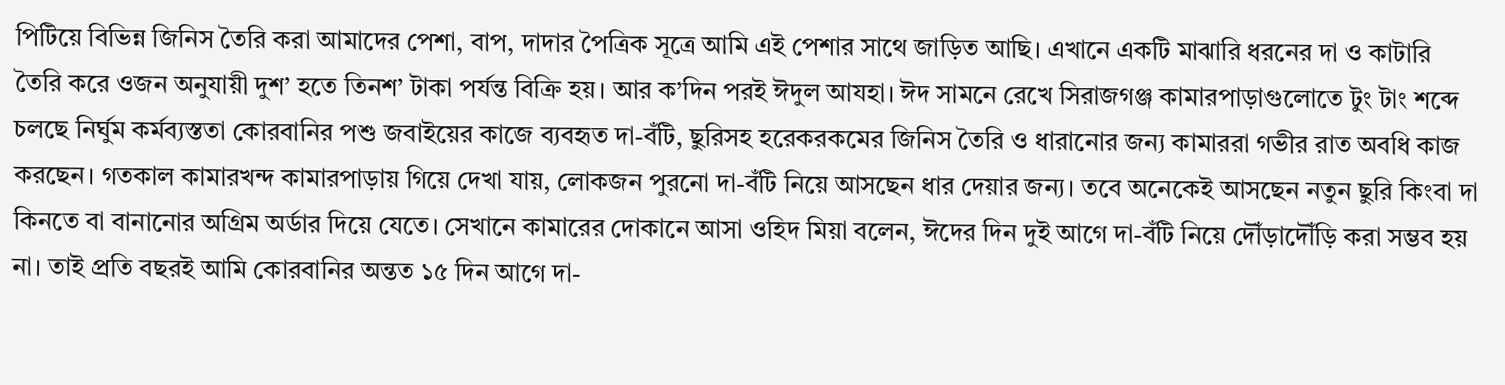পিটিয়ে বিভিন্ন জিনিস তৈরি করা আমাদের পেশা, বাপ, দাদার পৈত্রিক সূত্রে আমি এই পেশার সাথে জাড়িত আছি। এখানে একটি মাঝারি ধরনের দা ও কাটারি তৈরি করে ওজন অনুযায়ী দুশ’ হতে তিনশ’ টাকা পর্যন্ত বিক্রি হয়। আর ক’দিন পরই ঈদুল আযহা। ঈদ সামনে রেখে সিরাজগঞ্জ কামারপাড়াগুলোতে টুং টাং শব্দে চলছে নির্ঘুম কর্মব্যস্ততা কোরবানির পশু জবাইয়ের কাজে ব্যবহৃত দা-বঁটি, ছুরিসহ হরেকরকমের জিনিস তৈরি ও ধারানোর জন্য কামাররা গভীর রাত অবধি কাজ করছেন। গতকাল কামারখন্দ কামারপাড়ায় গিয়ে দেখা যায়, লোকজন পুরনো দা-বঁটি নিয়ে আসছেন ধার দেয়ার জন্য। তবে অনেকেই আসছেন নতুন ছুরি কিংবা দা কিনতে বা বানানোর অগ্রিম অর্ডার দিয়ে যেতে। সেখানে কামারের দোকানে আসা ওহিদ মিয়া বলেন, ঈদের দিন দুই আগে দা-বঁটি নিয়ে দৌঁড়াদৌঁড়ি করা সম্ভব হয় না। তাই প্রতি বছরই আমি কোরবানির অন্তত ১৫ দিন আগে দা-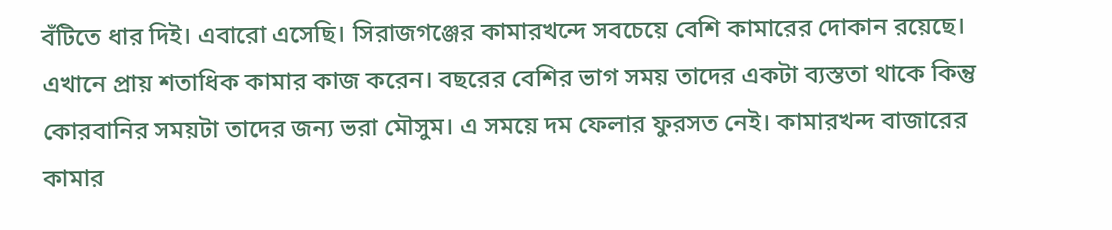বঁটিতে ধার দিই। এবারো এসেছি। সিরাজগঞ্জের কামারখন্দে সবচেয়ে বেশি কামারের দোকান রয়েছে। এখানে প্রায় শতাধিক কামার কাজ করেন। বছরের বেশির ভাগ সময় তাদের একটা ব্যস্ততা থাকে কিন্তু কোরবানির সময়টা তাদের জন্য ভরা মৌসুম। এ সময়ে দম ফেলার ফুরসত নেই। কামারখন্দ বাজারের কামার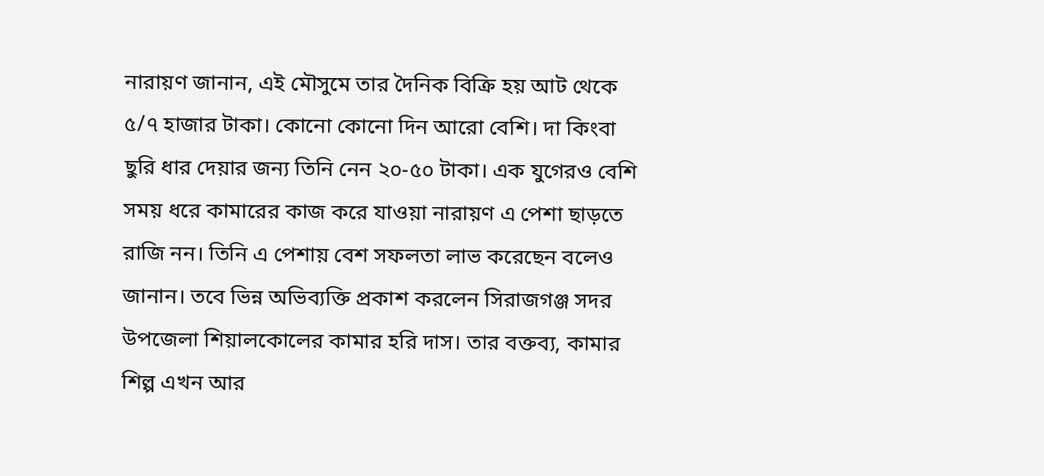নারায়ণ জানান, এই মৌসুমে তার দৈনিক বিক্রি হয় আট থেকে ৫/৭ হাজার টাকা। কোনো কোনো দিন আরো বেশি। দা কিংবা ছুরি ধার দেয়ার জন্য তিনি নেন ২০-৫০ টাকা। এক যুগেরও বেশি সময় ধরে কামারের কাজ করে যাওয়া নারায়ণ এ পেশা ছাড়তে রাজি নন। তিনি এ পেশায় বেশ সফলতা লাভ করেছেন বলেও জানান। তবে ভিন্ন অভিব্যক্তি প্রকাশ করলেন সিরাজগঞ্জ সদর উপজেলা শিয়ালকোলের কামার হরি দাস। তার বক্তব্য, কামার শিল্প এখন আর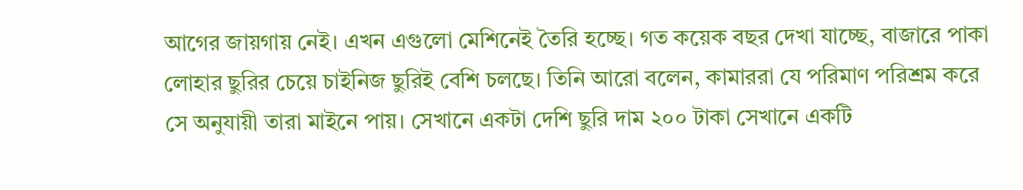আগের জায়গায় নেই। এখন এগুলো মেশিনেই তৈরি হচ্ছে। গত কয়েক বছর দেখা যাচ্ছে, বাজারে পাকা লোহার ছুরির চেয়ে চাইনিজ ছুরিই বেশি চলছে। তিনি আরো বলেন, কামাররা যে পরিমাণ পরিশ্রম করে সে অনুযায়ী তারা মাইনে পায়। সেখানে একটা দেশি ছুরি দাম ২০০ টাকা সেখানে একটি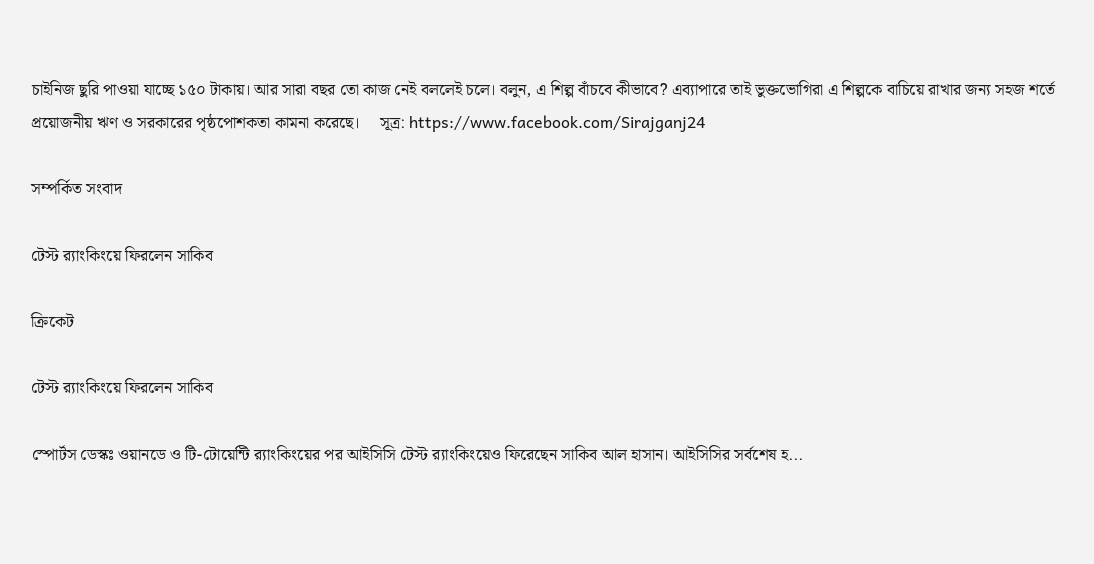চাইনিজ ছুরি পাওয়া যাচ্ছে ১৫০ টাকায়। আর সারা বছর তো কাজ নেই বললেই চলে। বলুন, এ শিল্প বাঁচবে কীভাবে? এব্যাপারে তাই ভুক্তভোগিরা এ শিল্পকে বাচিয়ে রাখার জন্য সহজ শর্তে প্রয়োজনীয় ঋণ ও সরকারের পৃষ্ঠপোশকতা কামনা করেছে।     সূত্র: https://www.facebook.com/Sirajganj24

সম্পর্কিত সংবাদ

টেস্ট র‍্যাংকিংয়ে ফিরলেন সাকিব

ক্রিকেট

টেস্ট র‍্যাংকিংয়ে ফিরলেন সাকিব

স্পোর্টস ডেস্কঃ ওয়ানডে ও টি-টোয়েন্টি র‍্যাংকিংয়ের পর আইসিসি টেস্ট র‍্যাংকিংয়েও ফিরেছেন সাকিব আল হাসান। আইসিসির সর্বশেষ হ...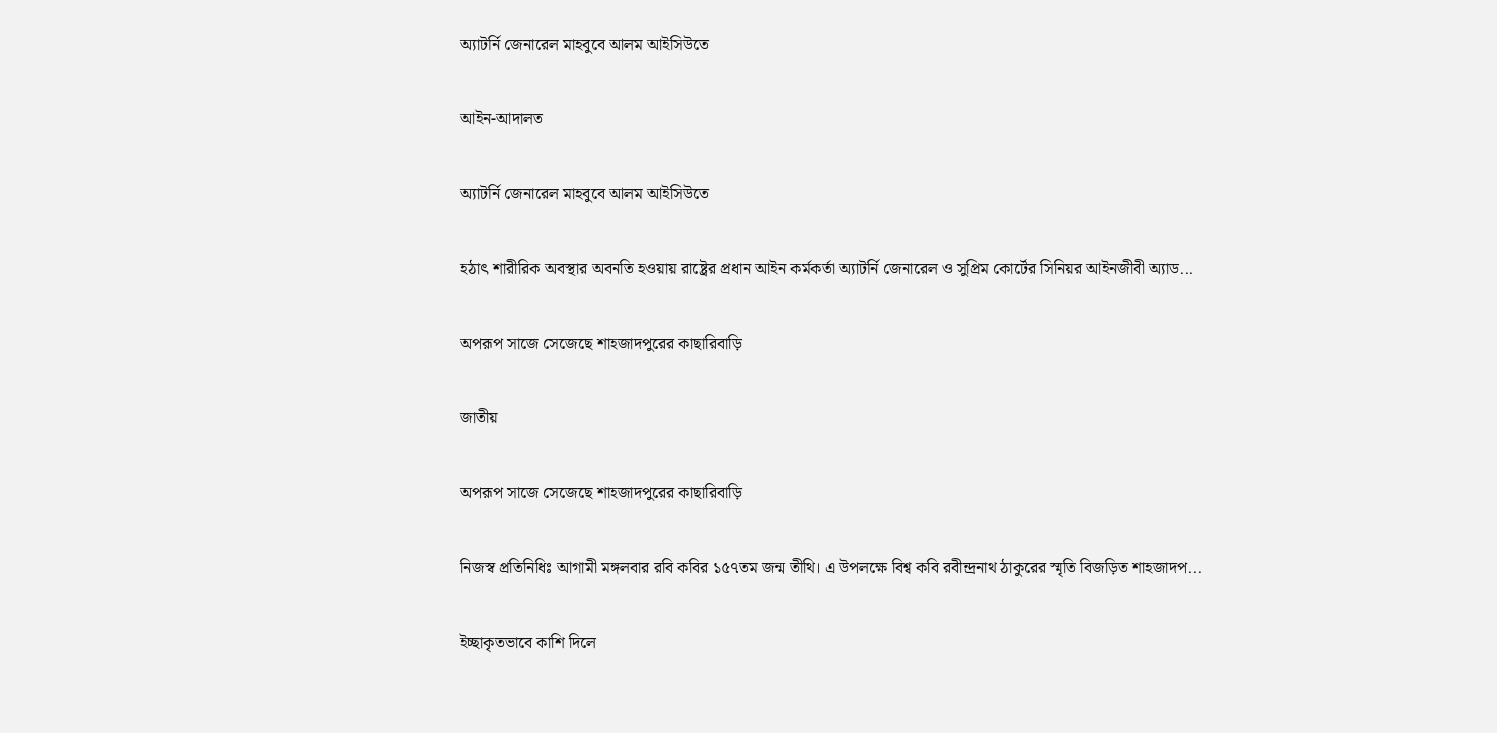অ্যাটর্নি জেনারেল মাহবুবে আলম আইসিউতে

আইন-আদালত

অ্যাটর্নি জেনারেল মাহবুবে আলম আইসিউতে

হঠাৎ শারীরিক অবস্থার অবনতি হওয়ায় রাষ্ট্রের প্রধান আইন কর্মকর্তা অ্যাটর্নি জেনারেল ও সুপ্রিম কোর্টের সিনিয়র আইনজীবী অ্যাড...

অপরূপ সাজে সেজেছে শাহজাদপুরের কাছারিবাড়ি

জাতীয়

অপরূপ সাজে সেজেছে শাহজাদপুরের কাছারিবাড়ি

নিজস্ব প্রতিনিধিঃ আগামী মঙ্গলবার রবি কবির ১৫৭তম জন্ম তীথি। এ উপলক্ষে বিশ্ব কবি রবীন্দ্রনাথ ঠাকুরের স্মৃতি বিজড়িত শাহজাদপ...

ইচ্ছাকৃতভাবে কাশি দিলে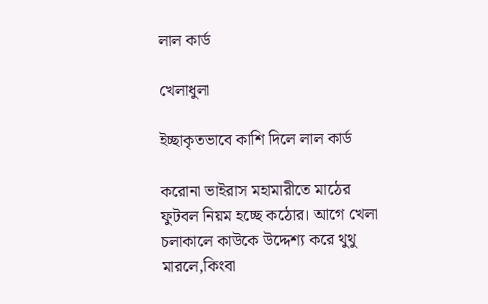লাল কার্ড

খেলাধুলা

ইচ্ছাকৃতভাবে কাশি দিলে লাল কার্ড

করোনা ভাইরাস মহামারীতে মাঠের ফুটবল নিয়ম হচ্ছে কঠোর। আগে খেলা চলাকালে কাউকে উদ্দেশ্য করে থুথু মারলে,কিংবা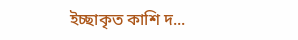ইচ্ছাকৃত কাশি দ...